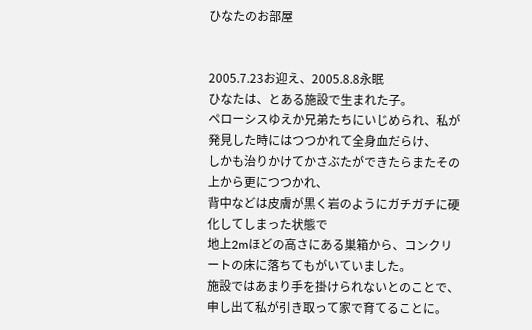ひなたのお部屋


2005.7.23お迎え、2005.8.8永眠
ひなたは、とある施設で生まれた子。
ペローシスゆえか兄弟たちにいじめられ、私が発見した時にはつつかれて全身血だらけ、
しかも治りかけてかさぶたができたらまたその上から更につつかれ、
背中などは皮膚が黒く岩のようにガチガチに硬化してしまった状態で
地上2mほどの高さにある巣箱から、コンクリートの床に落ちてもがいていました。
施設ではあまり手を掛けられないとのことで、申し出て私が引き取って家で育てることに。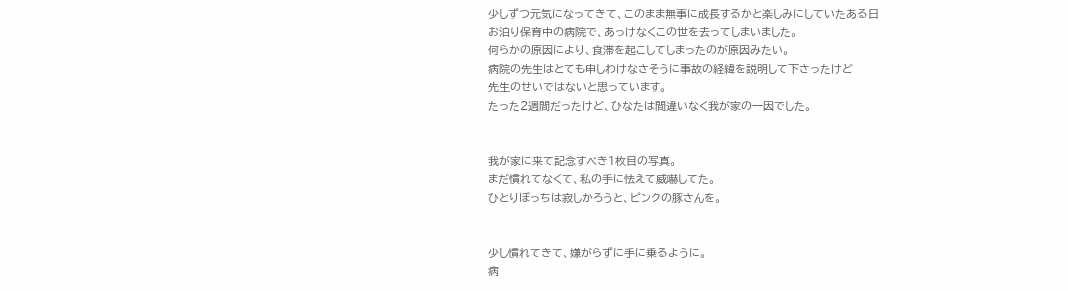少しずつ元気になってきて、このまま無事に成長するかと楽しみにしていたある日
お泊り保育中の病院で、あっけなくこの世を去ってしまいました。
何らかの原因により、食滞を起こしてしまったのが原因みたい。
病院の先生はとても申しわけなさそうに事故の経緯を説明して下さったけど
先生のせいではないと思っています。
たった2週間だったけど、ひなたは間違いなく我が家の一因でした。


我が家に来て記念すべき1枚目の写真。
まだ慣れてなくて、私の手に怯えて威嚇してた。
ひとりぼっちは寂しかろうと、ピンクの豚さんを。


少し慣れてきて、嫌がらずに手に乗るように。
病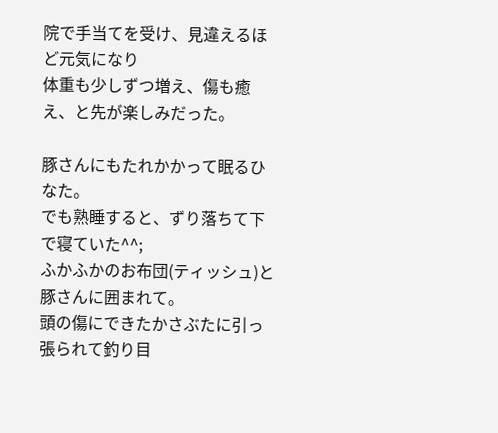院で手当てを受け、見違えるほど元気になり
体重も少しずつ増え、傷も癒え、と先が楽しみだった。

豚さんにもたれかかって眠るひなた。
でも熟睡すると、ずり落ちて下で寝ていた^^;
ふかふかのお布団(ティッシュ)と豚さんに囲まれて。
頭の傷にできたかさぶたに引っ張られて釣り目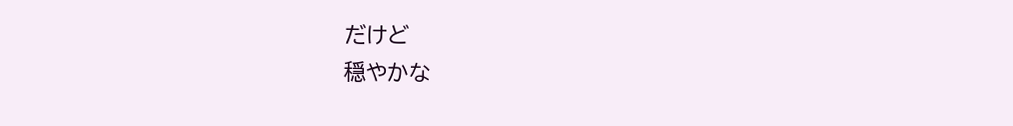だけど
穏やかな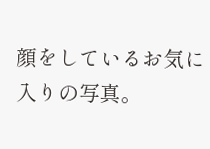顔をしているお気に入りの写真。